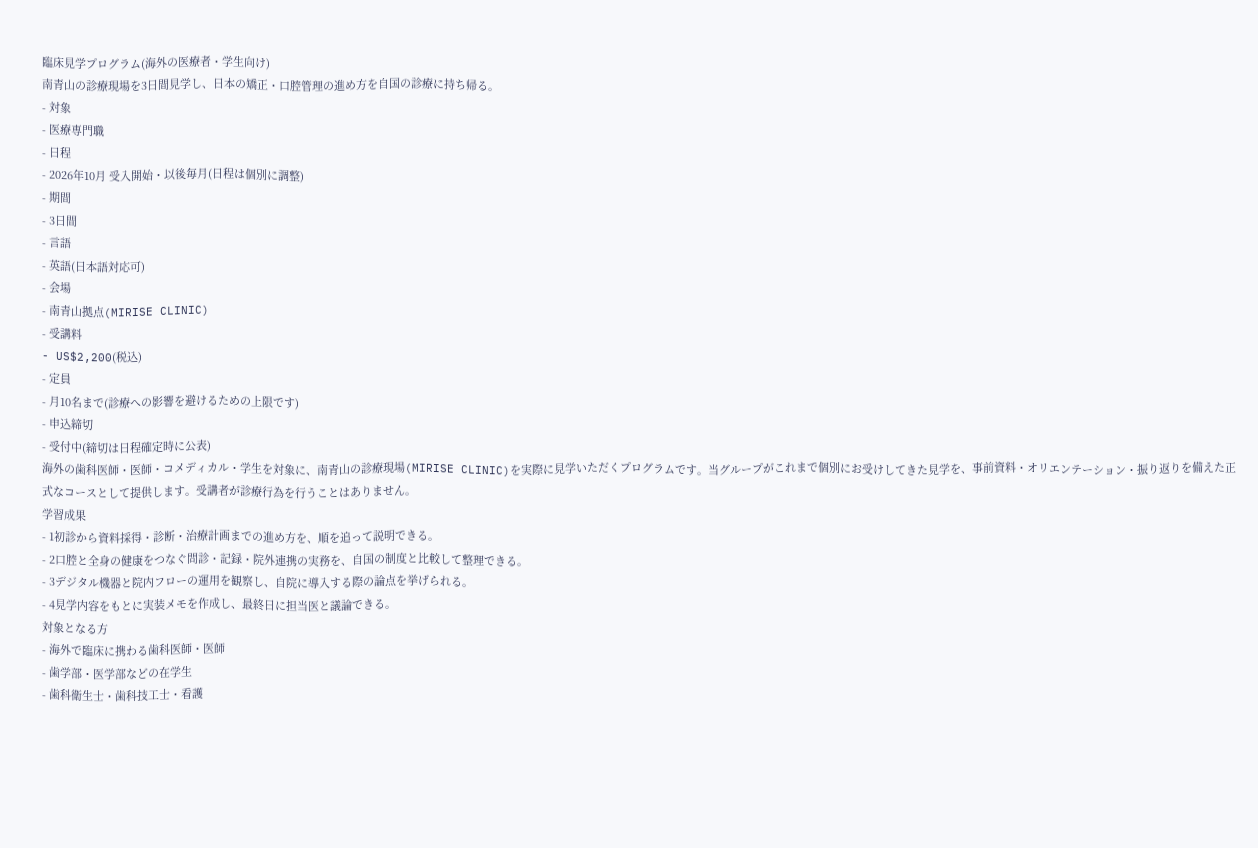臨床見学プログラム(海外の医療者・学生向け)
南青山の診療現場を3日間見学し、日本の矯正・口腔管理の進め方を自国の診療に持ち帰る。
- 対象
- 医療専門職
- 日程
- 2026年10月 受入開始・以後毎月(日程は個別に調整)
- 期間
- 3日間
- 言語
- 英語(日本語対応可)
- 会場
- 南青山拠点(MIRISE CLINIC)
- 受講料
- US$2,200(税込)
- 定員
- 月10名まで(診療への影響を避けるための上限です)
- 申込締切
- 受付中(締切は日程確定時に公表)
海外の歯科医師・医師・コメディカル・学生を対象に、南青山の診療現場(MIRISE CLINIC)を実際に見学いただくプログラムです。当グループがこれまで個別にお受けしてきた見学を、事前資料・オリエンテーション・振り返りを備えた正式なコースとして提供します。受講者が診療行為を行うことはありません。
学習成果
- 1初診から資料採得・診断・治療計画までの進め方を、順を追って説明できる。
- 2口腔と全身の健康をつなぐ問診・記録・院外連携の実務を、自国の制度と比較して整理できる。
- 3デジタル機器と院内フローの運用を観察し、自院に導入する際の論点を挙げられる。
- 4見学内容をもとに実装メモを作成し、最終日に担当医と議論できる。
対象となる方
- 海外で臨床に携わる歯科医師・医師
- 歯学部・医学部などの在学生
- 歯科衛生士・歯科技工士・看護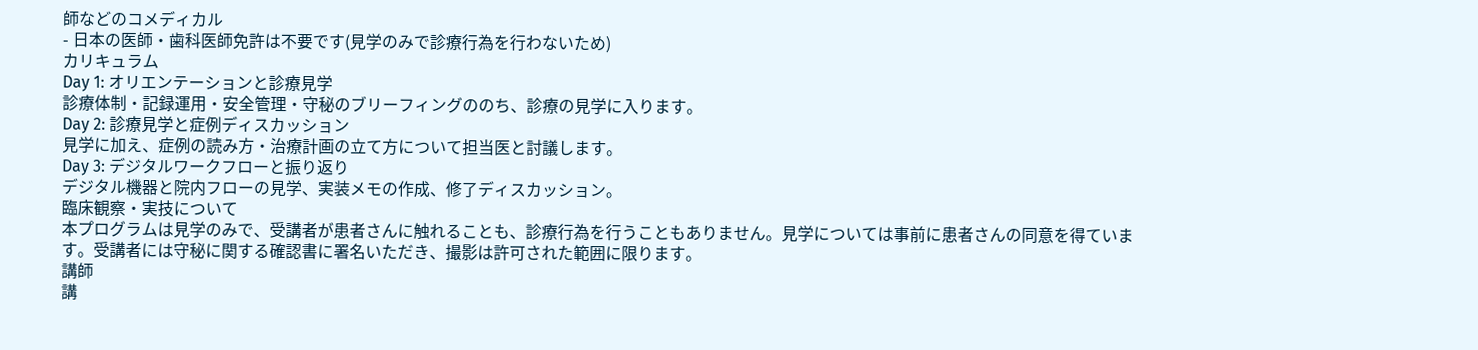師などのコメディカル
- 日本の医師・歯科医師免許は不要です(見学のみで診療行為を行わないため)
カリキュラム
Day 1: オリエンテーションと診療見学
診療体制・記録運用・安全管理・守秘のブリーフィングののち、診療の見学に入ります。
Day 2: 診療見学と症例ディスカッション
見学に加え、症例の読み方・治療計画の立て方について担当医と討議します。
Day 3: デジタルワークフローと振り返り
デジタル機器と院内フローの見学、実装メモの作成、修了ディスカッション。
臨床観察・実技について
本プログラムは見学のみで、受講者が患者さんに触れることも、診療行為を行うこともありません。見学については事前に患者さんの同意を得ています。受講者には守秘に関する確認書に署名いただき、撮影は許可された範囲に限ります。
講師
講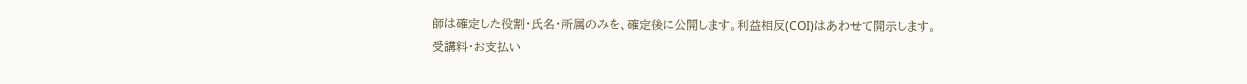師は確定した役割・氏名・所属のみを、確定後に公開します。利益相反(COI)はあわせて開示します。
受講料・お支払い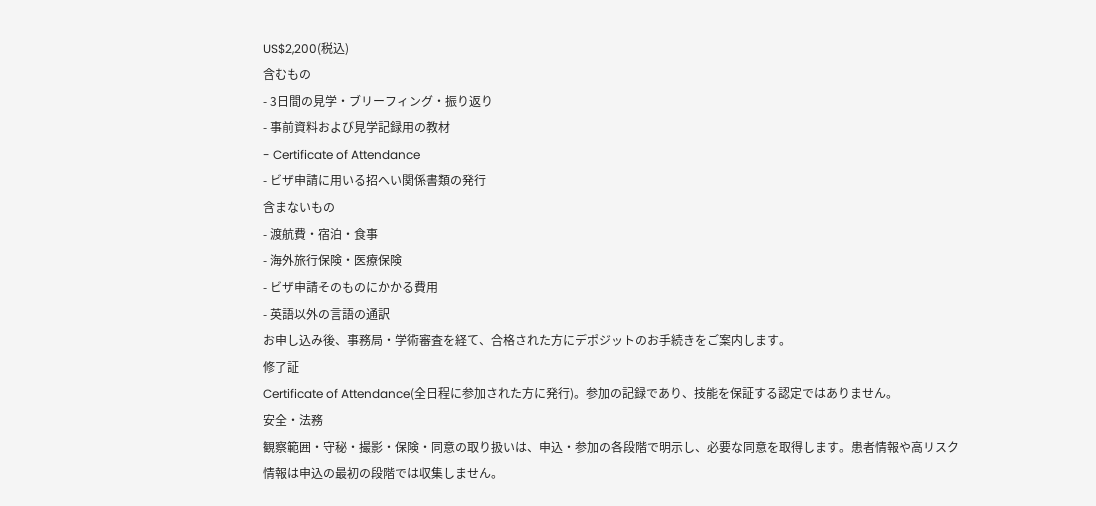US$2,200(税込)
含むもの
- 3日間の見学・ブリーフィング・振り返り
- 事前資料および見学記録用の教材
- Certificate of Attendance
- ビザ申請に用いる招へい関係書類の発行
含まないもの
- 渡航費・宿泊・食事
- 海外旅行保険・医療保険
- ビザ申請そのものにかかる費用
- 英語以外の言語の通訳
お申し込み後、事務局・学術審査を経て、合格された方にデポジットのお手続きをご案内します。
修了証
Certificate of Attendance(全日程に参加された方に発行)。参加の記録であり、技能を保証する認定ではありません。
安全・法務
観察範囲・守秘・撮影・保険・同意の取り扱いは、申込・参加の各段階で明示し、必要な同意を取得します。患者情報や高リスク情報は申込の最初の段階では収集しません。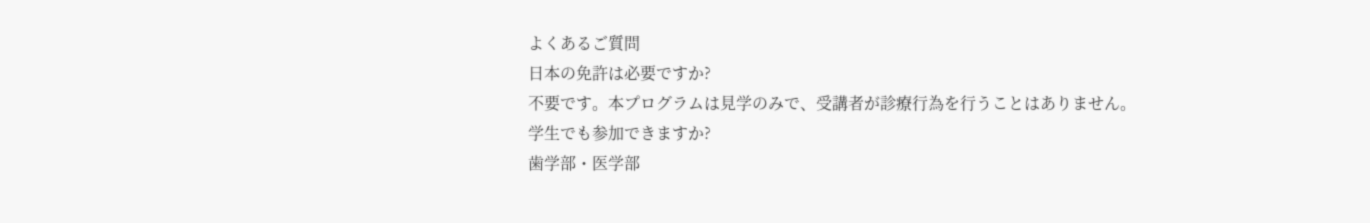よくあるご質問
日本の免許は必要ですか?
不要です。本プログラムは見学のみで、受講者が診療行為を行うことはありません。
学生でも参加できますか?
歯学部・医学部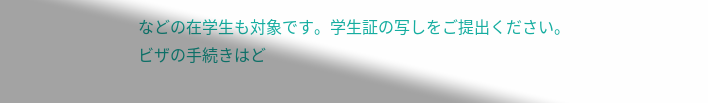などの在学生も対象です。学生証の写しをご提出ください。
ビザの手続きはど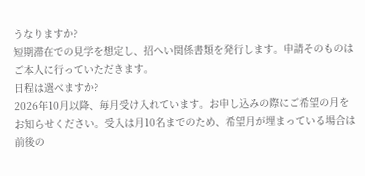うなりますか?
短期滞在での見学を想定し、招へい関係書類を発行します。申請そのものはご本人に行っていただきます。
日程は選べますか?
2026年10月以降、毎月受け入れています。お申し込みの際にご希望の月をお知らせください。受入は月10名までのため、希望月が埋まっている場合は前後の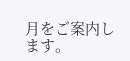月をご案内します。